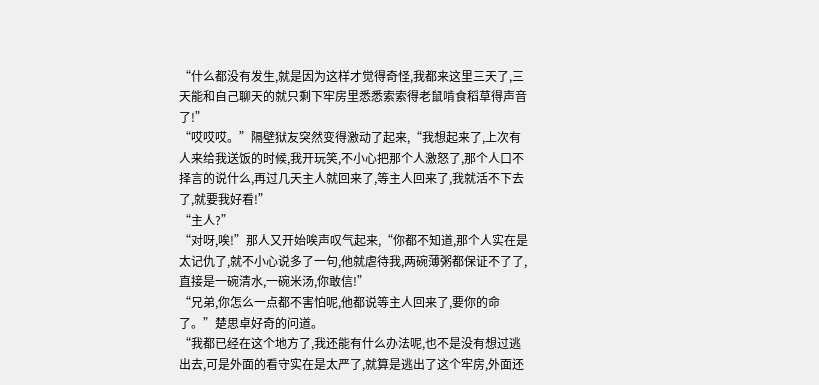“什么都没有发生,就是因为这样才觉得奇怪,我都来这里三天了,三天能和自己聊天的就只剩下牢房里悉悉索索得老鼠啃食稻草得声音了!”
“哎哎哎。”隔壁狱友突然变得激动了起来,“我想起来了,上次有人来给我送饭的时候,我开玩笑,不小心把那个人激怒了,那个人口不择言的说什么,再过几天主人就回来了,等主人回来了,我就活不下去了,就要我好看!”
“主人?”
“对呀,唉!”那人又开始唉声叹气起来,“你都不知道,那个人实在是太记仇了,就不小心说多了一句,他就虐待我,两碗薄粥都保证不了了,直接是一碗清水,一碗米汤,你敢信!”
“兄弟,你怎么一点都不害怕呢,他都说等主人回来了,要你的命了。”楚思卓好奇的问道。
“我都已经在这个地方了,我还能有什么办法呢,也不是没有想过逃出去,可是外面的看守实在是太严了,就算是逃出了这个牢房,外面还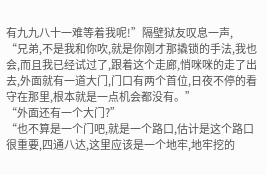有九九八十一难等着我呢!”隔壁狱友叹息一声,
“兄弟,不是我和你吹,就是你刚才那撬锁的手法,我也会,而且我已经试过了,跟着这个走廊,悄咪咪的走了出去,外面就有一道大门,门口有两个首位,日夜不停的看守在那里,根本就是一点机会都没有。”
“外面还有一个大门?”
“也不算是一个门吧,就是一个路口,估计是这个路口很重要,四通八达,这里应该是一个地牢,地牢挖的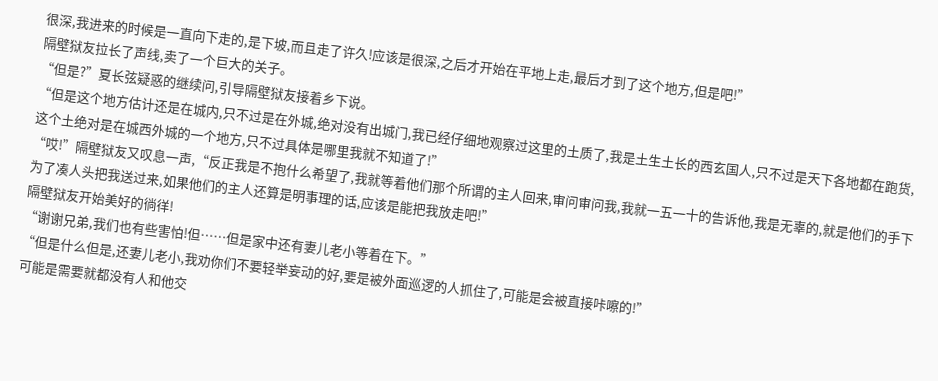很深,我进来的时候是一直向下走的,是下坡,而且走了许久!应该是很深,之后才开始在平地上走,最后才到了这个地方,但是吧!”
隔壁狱友拉长了声线,卖了一个巨大的关子。
“但是?”夏长弦疑惑的继续问,引导隔壁狱友接着乡下说。
“但是这个地方估计还是在城内,只不过是在外城,绝对没有出城门,我已经仔细地观察过这里的土质了,我是土生土长的西玄国人,只不过是天下各地都在跑货,这个土绝对是在城西外城的一个地方,只不过具体是哪里我就不知道了!”
“哎!”隔壁狱友又叹息一声,“反正我是不抱什么希望了,我就等着他们那个所谓的主人回来,审问审问我,我就一五一十的告诉他,我是无辜的,就是他们的手下为了凑人头把我送过来,如果他们的主人还算是明事理的话,应该是能把我放走吧!”
隔壁狱友开始美好的徜徉!
“谢谢兄弟,我们也有些害怕!但……但是家中还有妻儿老小等着在下。”
“但是什么但是,还妻儿老小,我劝你们不要轻举妄动的好,要是被外面巡逻的人抓住了,可能是会被直接咔嚓的!”
可能是需要就都没有人和他交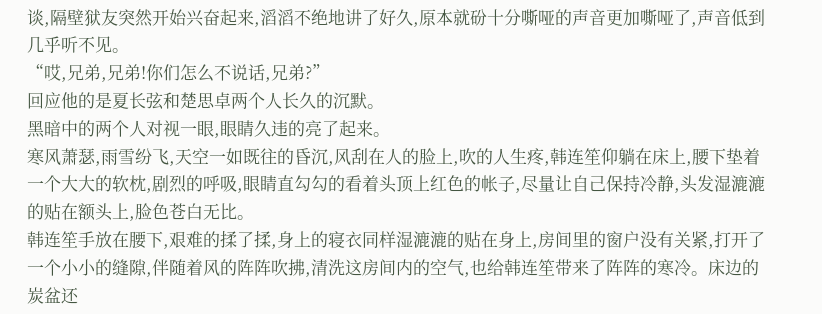谈,隔壁狱友突然开始兴奋起来,滔滔不绝地讲了好久,原本就砏十分嘶哑的声音更加嘶哑了,声音低到几乎听不见。
“哎,兄弟,兄弟!你们怎么不说话,兄弟?”
回应他的是夏长弦和楚思卓两个人长久的沉默。
黑暗中的两个人对视一眼,眼睛久违的亮了起来。
寒风萧瑟,雨雪纷飞,天空一如既往的昏沉,风刮在人的脸上,吹的人生疼,韩连笙仰躺在床上,腰下垫着一个大大的软枕,剧烈的呼吸,眼睛直勾勾的看着头顶上红色的帐子,尽量让自己保持冷静,头发湿漉漉的贴在额头上,脸色苍白无比。
韩连笙手放在腰下,艰难的揉了揉,身上的寝衣同样湿漉漉的贴在身上,房间里的窗户没有关紧,打开了一个小小的缝隙,伴随着风的阵阵吹拂,清洗这房间内的空气,也给韩连笙带来了阵阵的寒冷。床边的炭盆还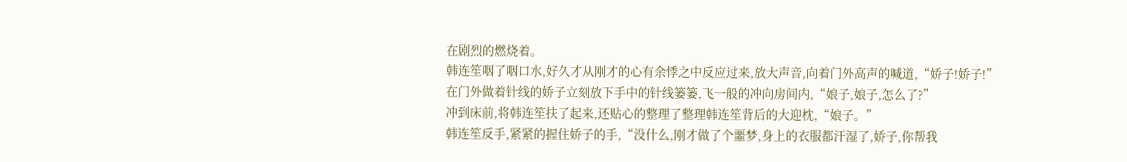在剧烈的燃烧着。
韩连笙咽了咽口水,好久才从刚才的心有余悸之中反应过来,放大声音,向着门外高声的喊道,“娇子!娇子!”
在门外做着针线的娇子立刻放下手中的针线篓篓,飞一般的冲向房间内,“娘子,娘子,怎么了?”
冲到床前,将韩连笙扶了起来,还贴心的整理了整理韩连笙背后的大迎枕,“娘子。”
韩连笙反手,紧紧的握住娇子的手,“没什么,刚才做了个噩梦,身上的衣服都汗湿了,娇子,你帮我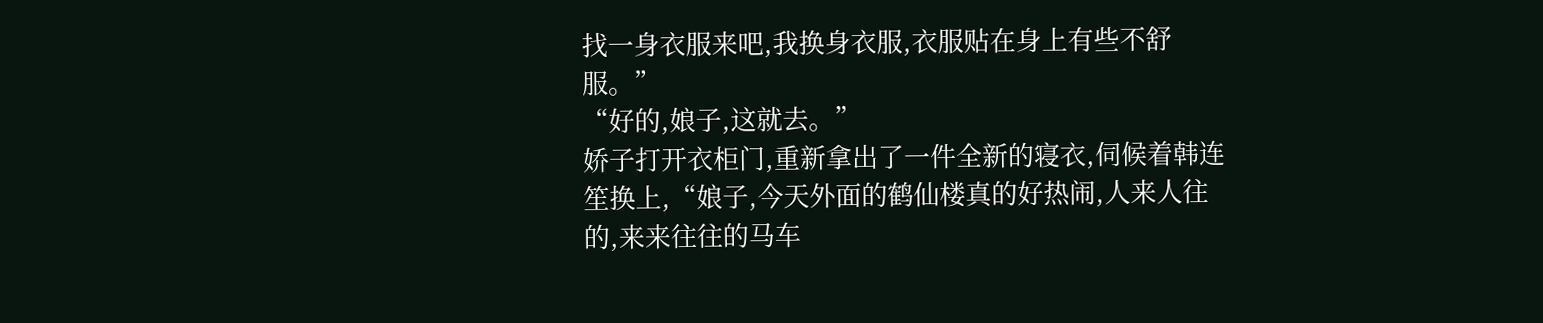找一身衣服来吧,我换身衣服,衣服贴在身上有些不舒服。”
“好的,娘子,这就去。”
娇子打开衣柜门,重新拿出了一件全新的寝衣,伺候着韩连笙换上,“娘子,今天外面的鹤仙楼真的好热闹,人来人往的,来来往往的马车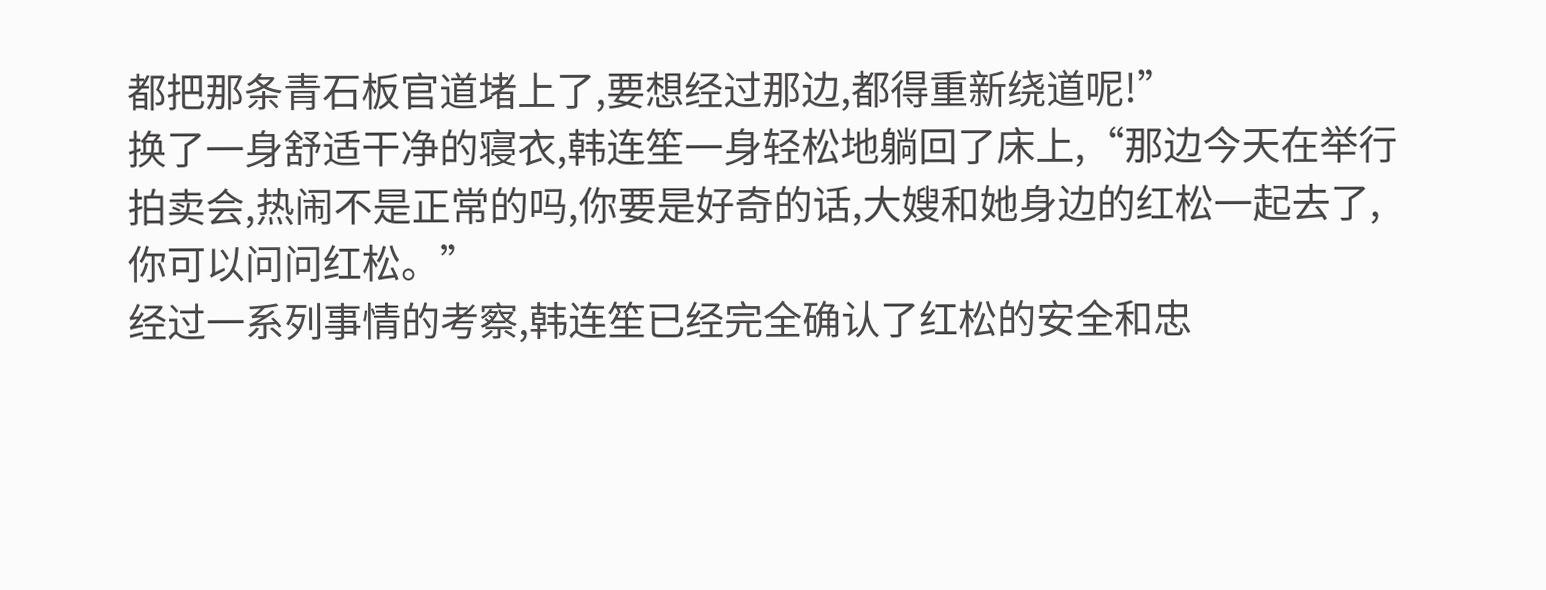都把那条青石板官道堵上了,要想经过那边,都得重新绕道呢!”
换了一身舒适干净的寝衣,韩连笙一身轻松地躺回了床上,“那边今天在举行拍卖会,热闹不是正常的吗,你要是好奇的话,大嫂和她身边的红松一起去了,你可以问问红松。”
经过一系列事情的考察,韩连笙已经完全确认了红松的安全和忠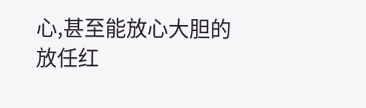心,甚至能放心大胆的放任红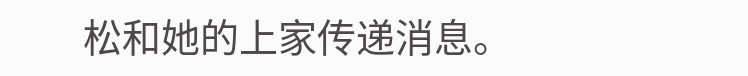松和她的上家传递消息。